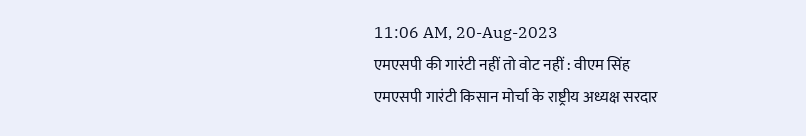11:06 AM, 20-Aug-2023
एमएसपी की गारंटी नहीं तो वोट नहीं : वीएम सिंह
एमएसपी गारंटी किसान मोर्चा के राष्ट्रीय अध्यक्ष सरदार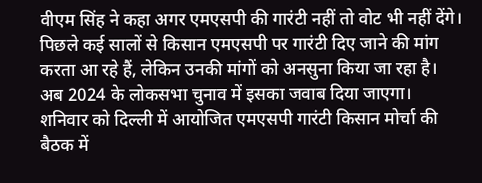वीएम सिंह ने कहा अगर एमएसपी की गारंटी नहीं तो वोट भी नहीं देंगे। पिछले कई सालों से किसान एमएसपी पर गारंटी दिए जाने की मांग करता आ रहे हैं, लेकिन उनकी मांगों को अनसुना किया जा रहा है। अब 2024 के लोकसभा चुनाव में इसका जवाब दिया जाएगा।
शनिवार को दिल्ली में आयोजित एमएसपी गारंटी किसान मोर्चा की बैठक में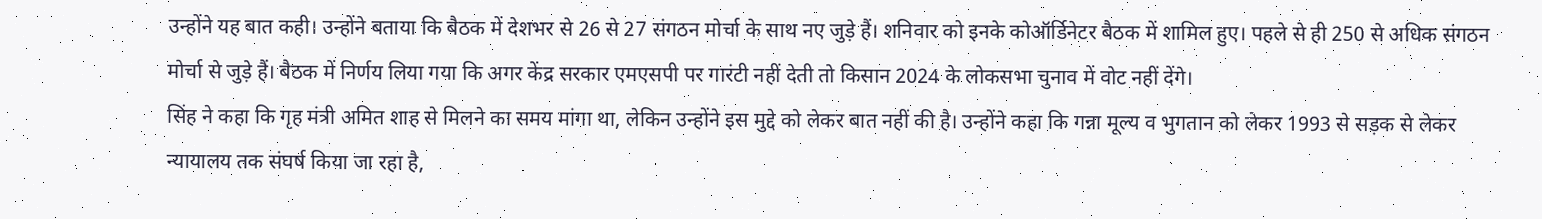उन्होंने यह बात कही। उन्होंने बताया कि बैठक में देशभर से 26 से 27 संगठन मोर्चा के साथ नए जुड़े हैं। शनिवार को इनके कोऑर्डिनेटर बैठक में शामिल हुए। पहले से ही 250 से अधिक संगठन मोर्चा से जुड़े हैं। बैठक में निर्णय लिया गया कि अगर केंद्र सरकार एमएसपी पर गारंटी नहीं देती तो किसान 2024 के लोकसभा चुनाव में वोट नहीं देंगे।
सिंह ने कहा कि गृह मंत्री अमित शाह से मिलने का समय मांगा था, लेकिन उन्होंने इस मुद्दे को लेकर बात नहीं की है। उन्होंने कहा कि गन्ना मूल्य व भुगतान को लेकर 1993 से सड़क से लेकर न्यायालय तक संघर्ष किया जा रहा है,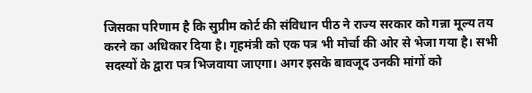जिसका परिणाम है कि सुप्रीम कोर्ट की संविधान पीठ ने राज्य सरकार को गन्ना मूल्य तय करने का अधिकार दिया है। गृहमंत्री को एक पत्र भी मोर्चा की ओर से भेजा गया है। सभी सदस्यों के द्वारा पत्र भिजवाया जाएगा। अगर इसके बावजूद उनकी मांगों को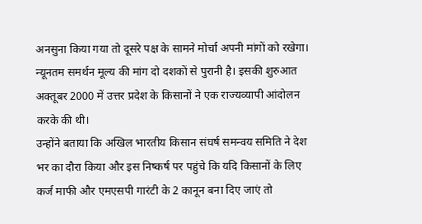अनसुना किया गया तो दूसरे पक्ष के सामने मोर्चा अपनी मांगों को रखेगा। न्यूनतम समर्थन मूल्य की मांग दो दशकों से पुरानी है। इसकी शुरुआत अक्तूबर 2000 में उत्तर प्रदेश के किसानों ने एक राज्यव्यापी आंदोलन करके की थी।
उन्होंने बताया कि अखिल भारतीय किसान संघर्ष समन्वय समिति ने देश भर का दौरा किया और इस निष्कर्ष पर पहुंचे कि यदि किसानों के लिए कर्ज माफी और एमएसपी गारंटी के 2 कानून बना दिए जाएं तो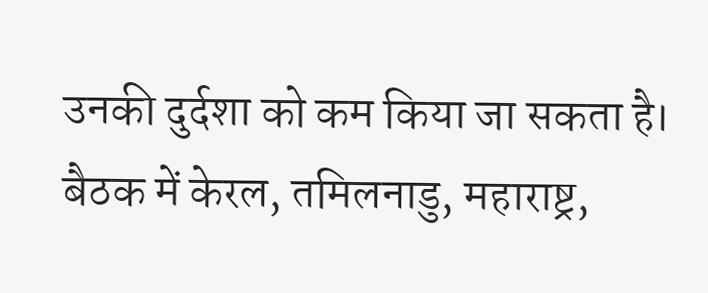उनकी दुर्दशा को कम किया जा सकता है। बैठक में केरल, तमिलनाडु, महाराष्ट्र,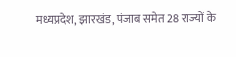मध्यप्रदेश, झारखंड, पंजाब समेत 28 राज्यों के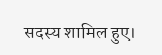सदस्य शामिल हुए।